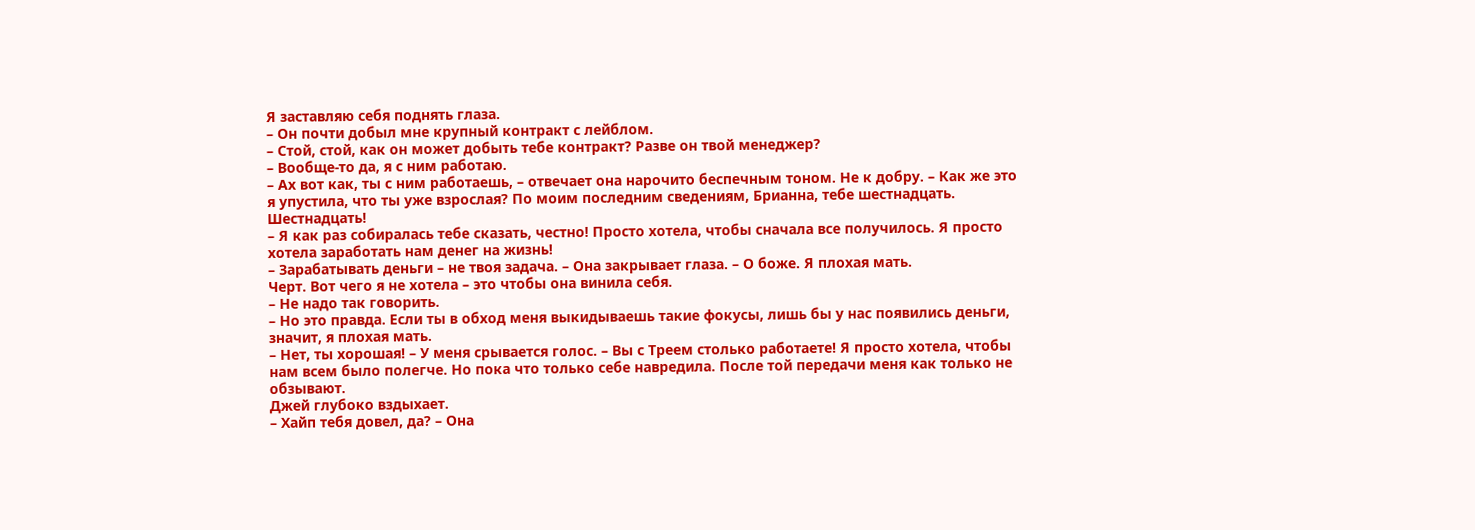Я заставляю себя поднять глаза.
– Он почти добыл мне крупный контракт с лейблом.
– Стой, стой, как он может добыть тебе контракт? Разве он твой менеджер?
– Вообще-то да, я с ним работаю.
– Ах вот как, ты с ним работаешь, – отвечает она нарочито беспечным тоном. Не к добру. – Как же это я упустила, что ты уже взрослая? По моим последним сведениям, Брианна, тебе шестнадцать. Шестнадцать!
– Я как раз собиралась тебе сказать, честно! Просто хотела, чтобы сначала все получилось. Я просто хотела заработать нам денег на жизнь!
– Зарабатывать деньги – не твоя задача. – Она закрывает глаза. – О боже. Я плохая мать.
Черт. Вот чего я не хотела – это чтобы она винила себя.
– Не надо так говорить.
– Но это правда. Если ты в обход меня выкидываешь такие фокусы, лишь бы у нас появились деньги, значит, я плохая мать.
– Нет, ты хорошая! – У меня срывается голос. – Вы с Треем столько работаете! Я просто хотела, чтобы нам всем было полегче. Но пока что только себе навредила. После той передачи меня как только не обзывают.
Джей глубоко вздыхает.
– Хайп тебя довел, да? – Она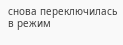снова переключилась в режим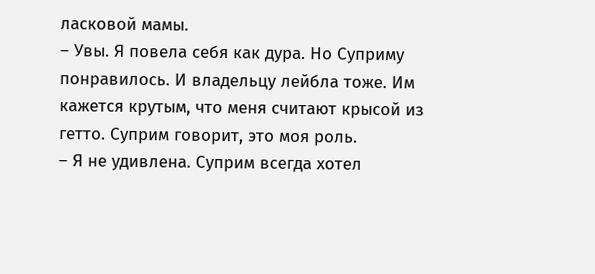ласковой мамы.
– Увы. Я повела себя как дура. Но Суприму понравилось. И владельцу лейбла тоже. Им кажется крутым, что меня считают крысой из гетто. Суприм говорит, это моя роль.
– Я не удивлена. Суприм всегда хотел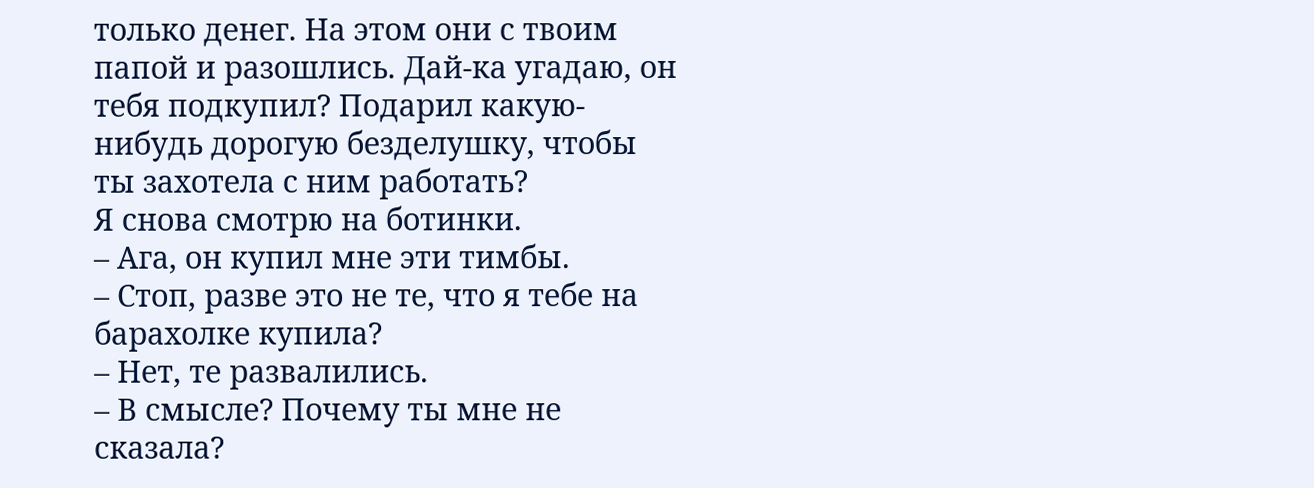только денег. На этом они с твоим папой и разошлись. Дай-ка угадаю, он тебя подкупил? Подарил какую-нибудь дорогую безделушку, чтобы ты захотела с ним работать?
Я снова смотрю на ботинки.
– Ага, он купил мне эти тимбы.
– Стоп, разве это не те, что я тебе на барахолке купила?
– Нет, те развалились.
– В смысле? Почему ты мне не сказала?